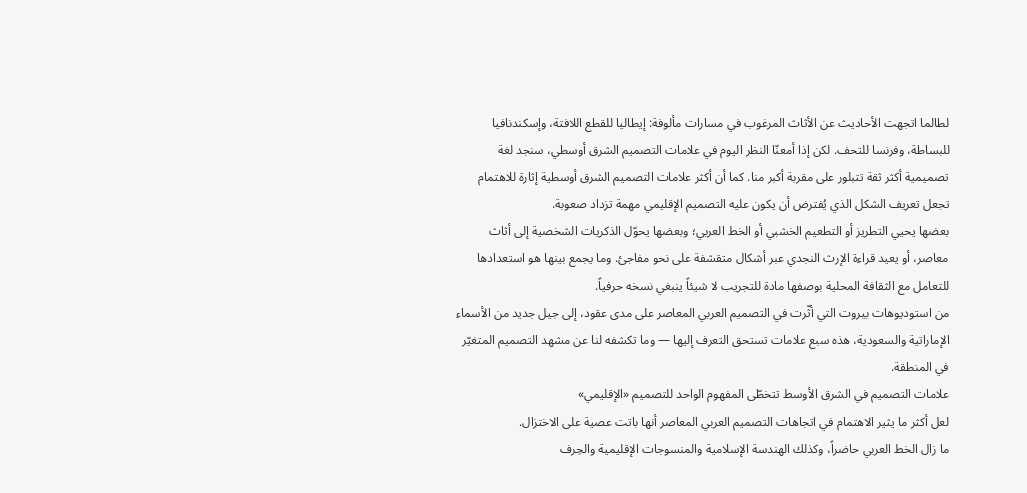لطالما اتجهت الأحاديث عن الأثاث المرغوب في مسارات مألوفة: إيطاليا للقطع اللافتة، وإسكندنافيا للبساطة، وفرنسا للتحف. لكن إذا أمعنّا النظر اليوم في علامات التصميم الشرق أوسطي، سنجد لغة تصميمية أكثر ثقة تتبلور على مقربة أكبر منا. كما أن أكثر علامات التصميم الشرق أوسطية إثارة للاهتمام تجعل تعريف الشكل الذي يُفترض أن يكون عليه التصميم الإقليمي مهمة تزداد صعوبة.
بعضها يحيي التطريز أو التطعيم الخشبي أو الخط العربي؛ وبعضها يحوّل الذكريات الشخصية إلى أثاث معاصر، أو يعيد قراءة الإرث النجدي عبر أشكال متقشفة على نحو مفاجئ. وما يجمع بينها هو استعدادها للتعامل مع الثقافة المحلية بوصفها مادة للتجريب لا شيئاً ينبغي نسخه حرفياً.
من استوديوهات بيروت التي أثّرت في التصميم العربي المعاصر على مدى عقود، إلى جيل جديد من الأسماء الإماراتية والسعودية، هذه سبع علامات تستحق التعرف إليها — وما تكشفه لنا عن مشهد التصميم المتغيّر في المنطقة.
علامات التصميم في الشرق الأوسط تتخطّى المفهوم الواحد للتصميم «الإقليمي»
لعل أكثر ما يثير الاهتمام في اتجاهات التصميم العربي المعاصر أنها باتت عصية على الاختزال.
ما زال الخط العربي حاضراً، وكذلك الهندسة الإسلامية والمنسوجات الإقليمية والحِرف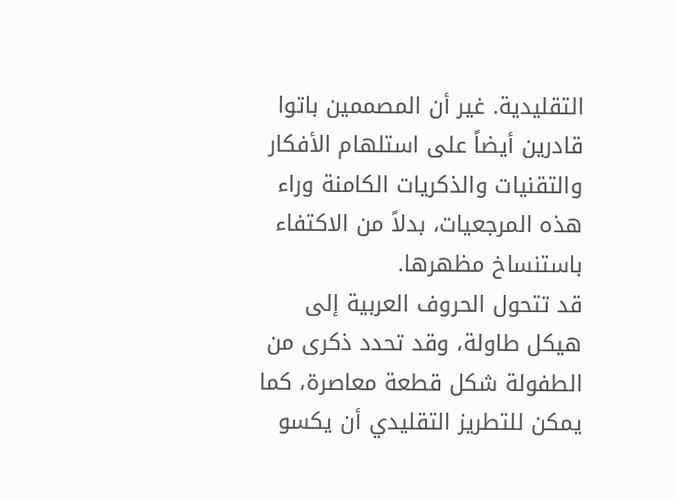التقليدية. غير أن المصممين باتوا قادرين أيضاً على استلهام الأفكار والتقنيات والذكريات الكامنة وراء هذه المرجعيات، بدلاً من الاكتفاء باستنساخ مظهرها.
قد تتحول الحروف العربية إلى هيكل طاولة، وقد تحدد ذكرى من الطفولة شكل قطعة معاصرة، كما يمكن للتطريز التقليدي أن يكسو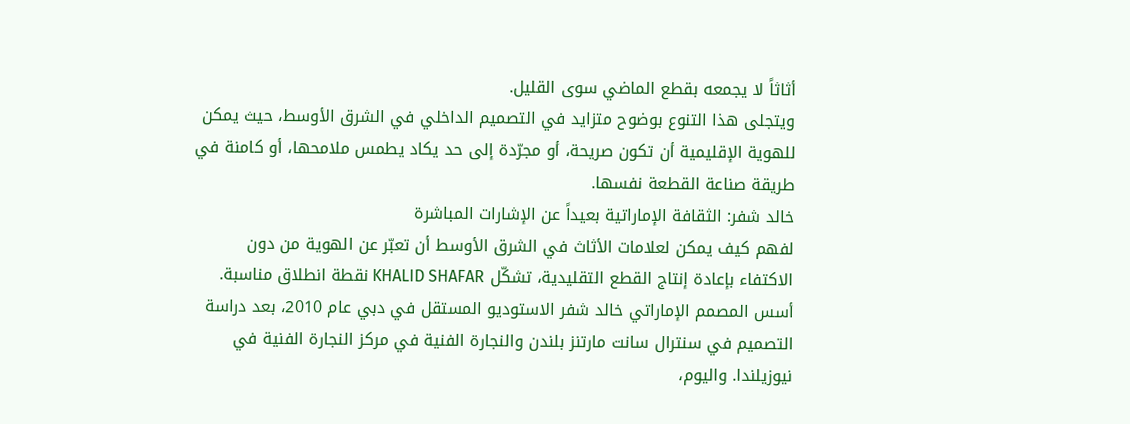أثاثاً لا يجمعه بقطع الماضي سوى القليل.
ويتجلى هذا التنوع بوضوح متزايد في التصميم الداخلي في الشرق الأوسط، حيث يمكن للهوية الإقليمية أن تكون صريحة، أو مجرّدة إلى حد يكاد يطمس ملامحها، أو كامنة في طريقة صناعة القطعة نفسها.
خالد شفر: الثقافة الإماراتية بعيداً عن الإشارات المباشرة
لفهم كيف يمكن لعلامات الأثاث في الشرق الأوسط أن تعبّر عن الهوية من دون الاكتفاء بإعادة إنتاج القطع التقليدية، تشكّل KHALID SHAFAR نقطة انطلاق مناسبة.
أسس المصمم الإماراتي خالد شفر الاستوديو المستقل في دبي عام 2010، بعد دراسة التصميم في سنترال سانت مارتنز بلندن والنجارة الفنية في مركز النجارة الفنية في نيوزيلندا. واليوم،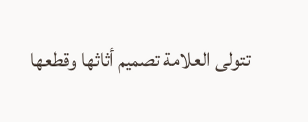تتولى العلامة تصميم أثاثها وقطعها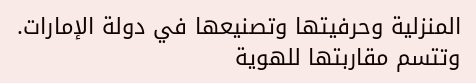المنزلية وحرفيتها وتصنيعها في دولة الإمارات.
وتتسم مقاربتها للهوية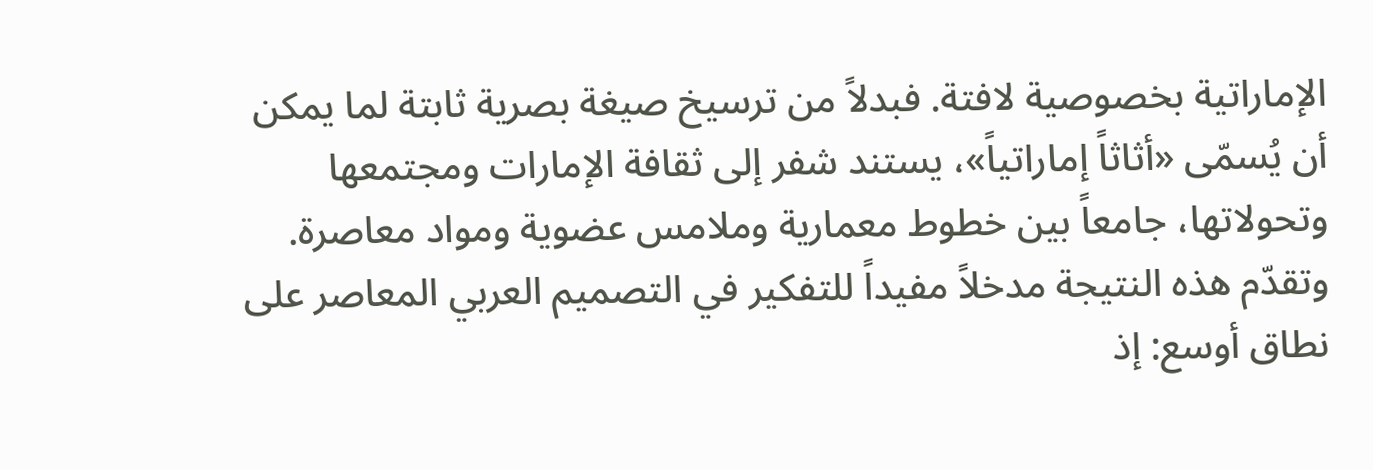الإماراتية بخصوصية لافتة. فبدلاً من ترسيخ صيغة بصرية ثابتة لما يمكن أن يُسمّى «أثاثاً إماراتياً»، يستند شفر إلى ثقافة الإمارات ومجتمعها وتحولاتها، جامعاً بين خطوط معمارية وملامس عضوية ومواد معاصرة.
وتقدّم هذه النتيجة مدخلاً مفيداً للتفكير في التصميم العربي المعاصر على نطاق أوسع: إذ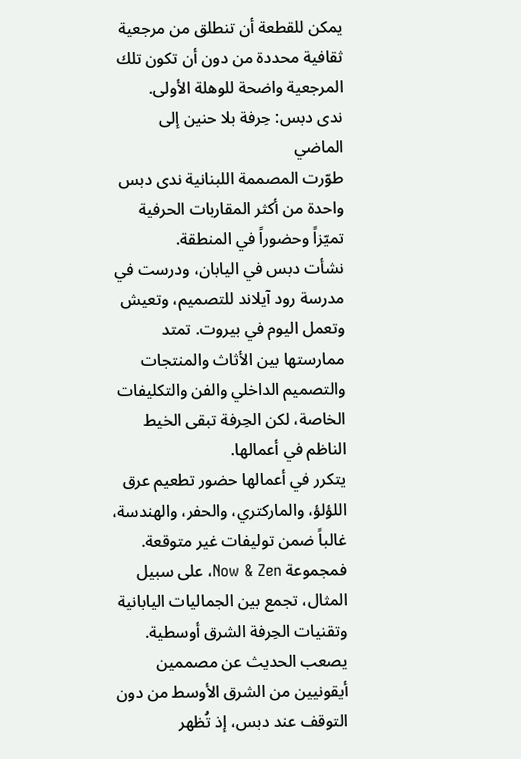يمكن للقطعة أن تنطلق من مرجعية ثقافية محددة من دون أن تكون تلك المرجعية واضحة للوهلة الأولى.
ندى دبس: حِرفة بلا حنين إلى الماضي
طوّرت المصممة اللبنانية ندى دبس واحدة من أكثر المقاربات الحرفية تميّزاً وحضوراً في المنطقة.
نشأت دبس في اليابان، ودرست في مدرسة رود آيلاند للتصميم، وتعيش وتعمل اليوم في بيروت. تمتد ممارستها بين الأثاث والمنتجات والتصميم الداخلي والفن والتكليفات الخاصة، لكن الحِرفة تبقى الخيط الناظم في أعمالها.
يتكرر في أعمالها حضور تطعيم عرق اللؤلؤ، والماركتري، والحفر، والهندسة، غالباً ضمن توليفات غير متوقعة. فمجموعة Now & Zen، على سبيل المثال، تجمع بين الجماليات اليابانية وتقنيات الحِرفة الشرق أوسطية.
يصعب الحديث عن مصممين أيقونيين من الشرق الأوسط من دون التوقف عند دبس، إذ تُظهر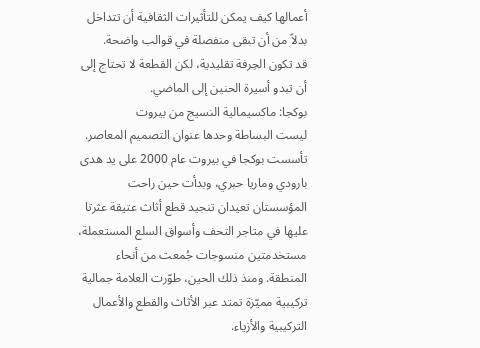أعمالها كيف يمكن للتأثيرات الثقافية أن تتداخل بدلاً من أن تبقى منفصلة في قوالب واضحة.
قد تكون الحِرفة تقليدية، لكن القطعة لا تحتاج إلى أن تبدو أسيرة الحنين إلى الماضي.
بوكجا: ماكسيمالية النسيج من بيروت
ليست البساطة وحدها عنوان التصميم المعاصر.
تأسست بوكجا في بيروت عام 2000 على يد هدى بارودي وماريا حبري، وبدأت حين راحت المؤسستان تعيدان تنجيد قطع أثاث عتيقة عثرتا عليها في متاجر التحف وأسواق السلع المستعملة، مستخدمتين منسوجات جُمعت من أنحاء المنطقة. ومنذ ذلك الحين، طوّرت العلامة جمالية تركيبية مميّزة تمتد عبر الأثاث والقطع والأعمال التركيبية والأزياء.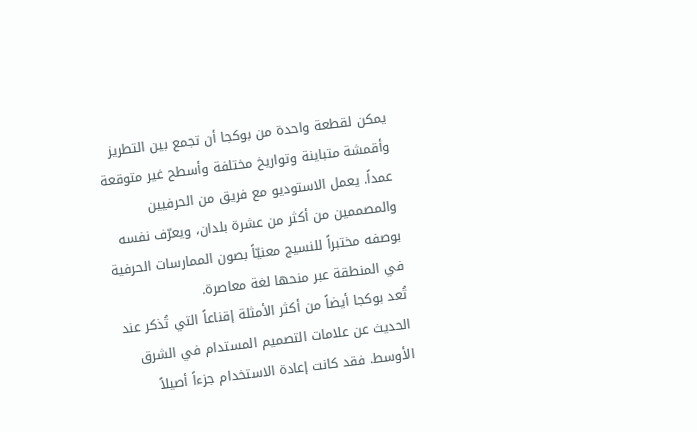يمكن لقطعة واحدة من بوكجا أن تجمع بين التطريز وأقمشة متباينة وتواريخ مختلفة وأسطح غير متوقعة عمداً. يعمل الاستوديو مع فريق من الحرفيين والمصممين من أكثر من عشرة بلدان، ويعرّف نفسه بوصفه مختبراً للنسيج معنيّاً بصون الممارسات الحرفية في المنطقة عبر منحها لغة معاصرة.
تُعد بوكجا أيضاً من أكثر الأمثلة إقناعاً التي تُذكر عند الحديث عن علامات التصميم المستدام في الشرق الأوسط. فقد كانت إعادة الاستخدام جزءاً أصيلاً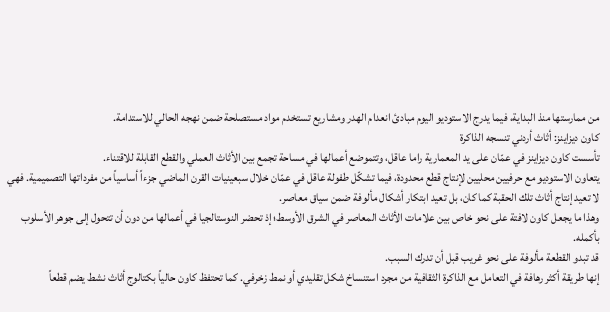من ممارستها منذ البداية، فيما يدرج الاستوديو اليوم مبادئ انعدام الهدر ومشاريع تستخدم مواد مستصلحة ضمن نهجه الحالي للاستدامة.
كاون ديزاينز: أثاث أردني تنسجه الذاكرة
تأسست كاون ديزاينز في عمّان على يد المعمارية راما عاقل، وتتموضع أعمالها في مساحة تجمع بين الأثاث العملي والقطع القابلة للاقتناء.
يتعاون الاستوديو مع حرفيين محليين لإنتاج قطع محدودة، فيما تشكّل طفولة عاقل في عمّان خلال سبعينيات القرن الماضي جزءاً أساسياً من مفرداتها التصميمية. فهي لا تعيد إنتاج أثاث تلك الحقبة كما كان، بل تعيد ابتكار أشكال مألوفة ضمن سياق معاصر.
وهذا ما يجعل كاون لافتة على نحو خاص بين علامات الأثاث المعاصر في الشرق الأوسط؛ إذ تحضر النوستالجيا في أعمالها من دون أن تتحول إلى جوهر الأسلوب بأكمله.
قد تبدو القطعة مألوفة على نحو غريب قبل أن تدرك السبب.
إنها طريقة أكثر رهافة في التعامل مع الذاكرة الثقافية من مجرد استنساخ شكل تقليدي أو نمط زخرفي. كما تحتفظ كاون حالياً بكتالوج أثاث نشط يضم قطعاً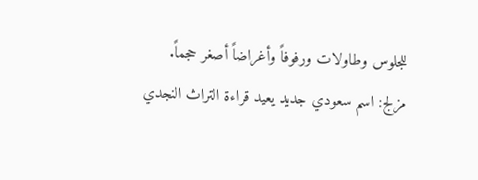للجلوس وطاولات ورفوفاً وأغراضاً أصغر حجماً.
مزلج: اسم سعودي جديد يعيد قراءة التراث النجدي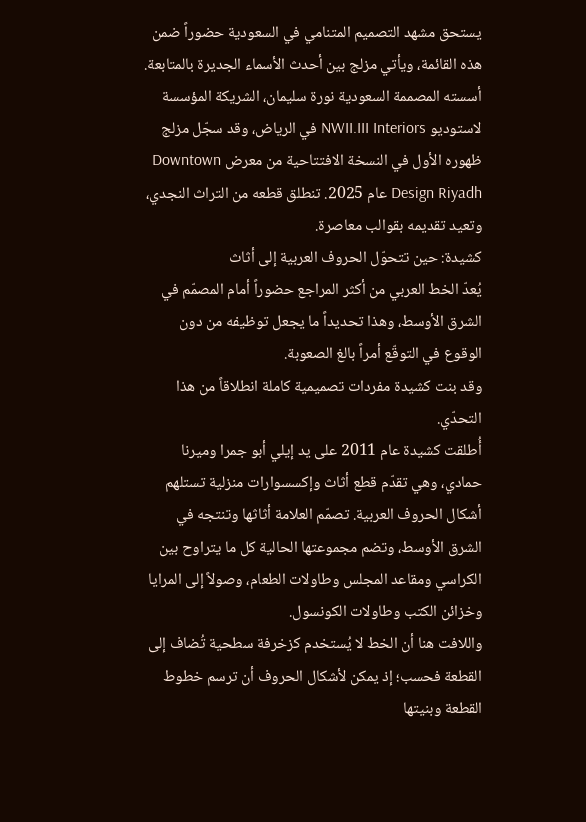يستحق مشهد التصميم المتنامي في السعودية حضوراً ضمن هذه القائمة، ويأتي مزلج بين أحدث الأسماء الجديرة بالمتابعة.
أسسته المصممة السعودية نورة سليمان، الشريكة المؤسسة لاستوديو NWII.III Interiors في الرياض، وقد سجّل مزلج ظهوره الأول في النسخة الافتتاحية من معرض Downtown Design Riyadh عام 2025. تنطلق قطعه من التراث النجدي، وتعيد تقديمه بقوالب معاصرة.
كشيدة: حين تتحوّل الحروف العربية إلى أثاث
يُعدّ الخط العربي من أكثر المراجع حضوراً أمام المصمّم في الشرق الأوسط، وهذا تحديداً ما يجعل توظيفه من دون الوقوع في التوقّع أمراً بالغ الصعوبة.
وقد بنت كشيدة مفردات تصميمية كاملة انطلاقاً من هذا التحدّي.
أُطلقت كشيدة عام 2011 على يد إيلي أبو جمرا وميرنا حمادي، وهي تقدّم قطع أثاث وإكسسوارات منزلية تستلهم أشكال الحروف العربية. تصمّم العلامة أثاثها وتنتجه في الشرق الأوسط، وتضم مجموعتها الحالية كل ما يتراوح بين الكراسي ومقاعد المجلس وطاولات الطعام، وصولاً إلى المرايا وخزائن الكتب وطاولات الكونسول.
واللافت هنا أن الخط لا يُستخدم كزخرفة سطحية تُضاف إلى القطعة فحسب؛ إذ يمكن لأشكال الحروف أن ترسم خطوط القطعة وبنيتها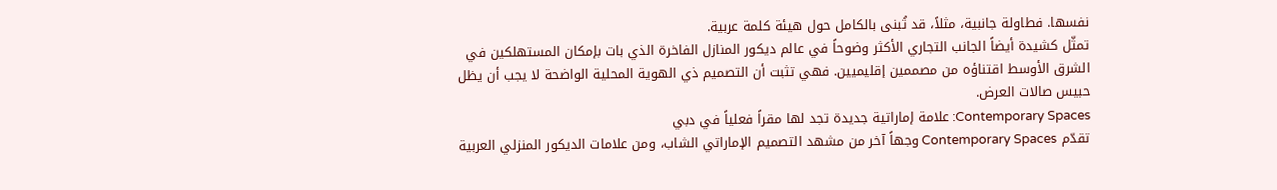نفسها. فطاولة جانبية، مثلاً، قد تُبنى بالكامل حول هيئة كلمة عربية.
تمثّل كشيدة أيضاً الجانب التجاري الأكثر وضوحاً في عالم ديكور المنازل الفاخرة الذي بات بإمكان المستهلكين في الشرق الأوسط اقتناؤه من مصممين إقليميين. فهي تثبت أن التصميم ذي الهوية المحلية الواضحة لا يجب أن يظل حبيس صالات العرض.
Contemporary Spaces: علامة إماراتية جديدة تجد لها مقراً فعلياً في دبي
تقدّم Contemporary Spaces وجهاً آخر من مشهد التصميم الإماراتي الشاب، ومن علامات الديكور المنزلي العربية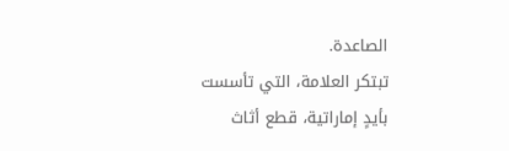الصاعدة.
تبتكر العلامة، التي تأسست بأيدٍ إماراتية، قطع أثاث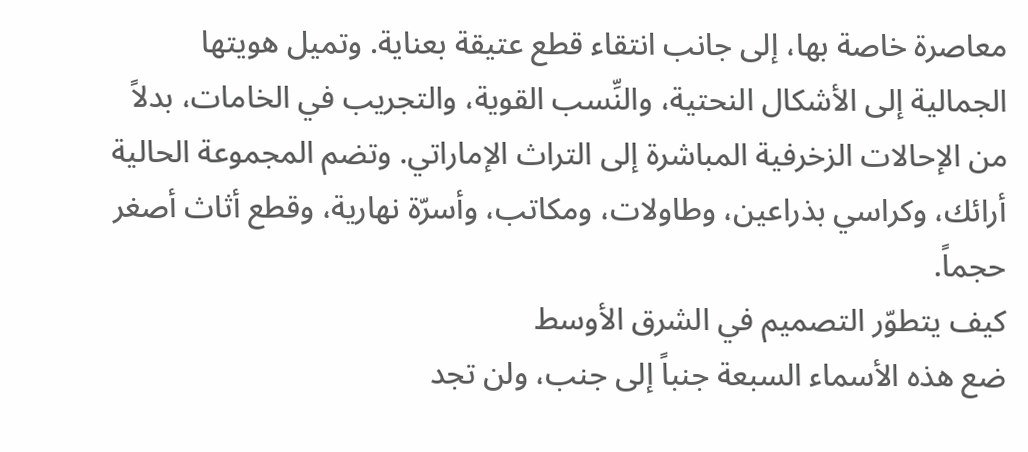معاصرة خاصة بها، إلى جانب انتقاء قطع عتيقة بعناية. وتميل هويتها الجمالية إلى الأشكال النحتية، والنِّسب القوية، والتجريب في الخامات، بدلاً من الإحالات الزخرفية المباشرة إلى التراث الإماراتي. وتضم المجموعة الحالية أرائك، وكراسي بذراعين، وطاولات، ومكاتب، وأسرّة نهارية، وقطع أثاث أصغر حجماً.
كيف يتطوّر التصميم في الشرق الأوسط
ضع هذه الأسماء السبعة جنباً إلى جنب، ولن تجد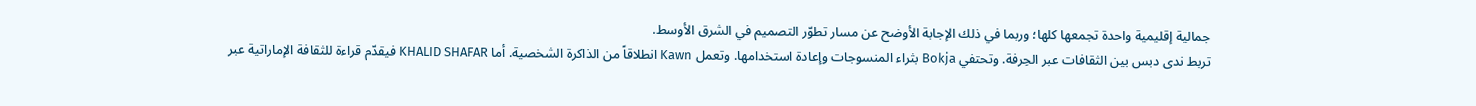جمالية إقليمية واحدة تجمعها كلها؛ وربما في ذلك الإجابة الأوضح عن مسار تطوّر التصميم في الشرق الأوسط.
تربط ندى دبس بين الثقافات عبر الحِرفة. وتحتفي Bokja بثراء المنسوجات وإعادة استخدامها. وتعمل Kawn انطلاقاً من الذاكرة الشخصية. أما KHALID SHAFAR فيقدّم قراءة للثقافة الإماراتية عبر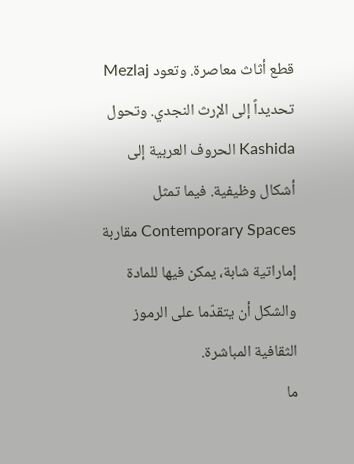قطع أثاث معاصرة. وتعود Mezlaj تحديداً إلى الإرث النجدي. وتحول Kashida الحروف العربية إلى أشكال وظيفية. فيما تمثل Contemporary Spaces مقاربة إماراتية شابة، يمكن فيها للمادة والشكل أن يتقدّما على الرموز الثقافية المباشرة.
ما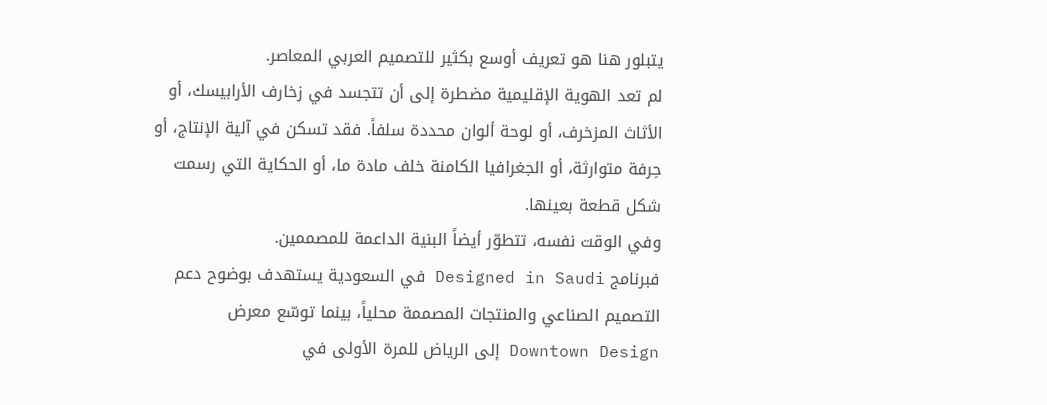يتبلور هنا هو تعريف أوسع بكثير للتصميم العربي المعاصر.
لم تعد الهوية الإقليمية مضطرة إلى أن تتجسد في زخارف الأرابيسك، أو الأثاث المزخرف، أو لوحة ألوان محددة سلفاً. فقد تسكن في آلية الإنتاج، أو حِرفة متوارثة، أو الجغرافيا الكامنة خلف مادة ما، أو الحكاية التي رسمت شكل قطعة بعينها.
وفي الوقت نفسه، تتطوّر أيضاً البنية الداعمة للمصممين.
فبرنامج Designed in Saudi في السعودية يستهدف بوضوح دعم التصميم الصناعي والمنتجات المصممة محلياً، بينما توسّع معرض Downtown Design إلى الرياض للمرة الأولى في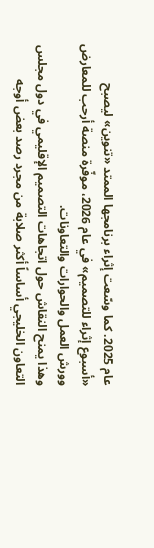عام 2025. كما وسّعت إثراء برنامجها الممتد «تنوين» ليصبح «أسبوع إثراء للتصميم» في عام 2026، موفّرة منصة أرحب للمعارض وورش العمل والحوارات والتعاونات.
وهذا يمنح النقاش حول اتجاهات التصميم الإقليمي في دول مجلس التعاون الخليجي أساساً أكثر صلابة من مجرد رصد بعض أوجه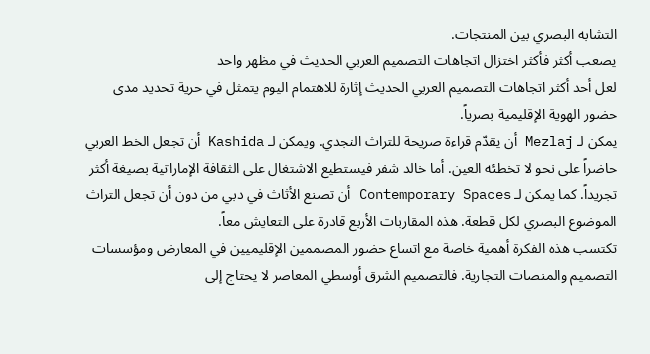التشابه البصري بين المنتجات.
يصعب أكثر فأكثر اختزال اتجاهات التصميم العربي الحديث في مظهر واحد
لعل أحد أكثر اتجاهات التصميم العربي الحديث إثارة للاهتمام اليوم يتمثل في حرية تحديد مدى حضور الهوية الإقليمية بصرياً.
يمكن لـ Mezlaj أن يقدّم قراءة صريحة للتراث النجدي. ويمكن لـ Kashida أن تجعل الخط العربي حاضراً على نحو لا تخطئه العين. أما خالد شفر فيستطيع الاشتغال على الثقافة الإماراتية بصيغة أكثر تجريداً. كما يمكن لـ Contemporary Spaces أن تصنع الأثاث في دبي من دون أن تجعل التراث الموضوع البصري لكل قطعة. هذه المقاربات الأربع قادرة على التعايش معاً.
تكتسب هذه الفكرة أهمية خاصة مع اتساع حضور المصممين الإقليميين في المعارض ومؤسسات التصميم والمنصات التجارية. فالتصميم الشرق أوسطي المعاصر لا يحتاج إلى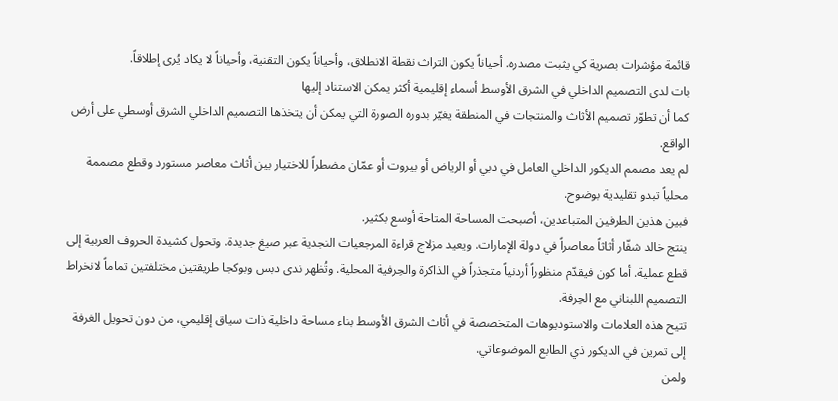قائمة مؤشرات بصرية كي يثبت مصدره. أحياناً يكون التراث نقطة الانطلاق، وأحياناً يكون التقنية، وأحياناً لا يكاد يُرى إطلاقاً.
بات لدى التصميم الداخلي في الشرق الأوسط أسماء إقليمية أكثر يمكن الاستناد إليها
كما أن تطوّر تصميم الأثاث والمنتجات في المنطقة يغيّر بدوره الصورة التي يمكن أن يتخذها التصميم الداخلي الشرق أوسطي على أرض الواقع.
لم يعد مصمم الديكور الداخلي العامل في دبي أو الرياض أو بيروت أو عمّان مضطراً للاختيار بين أثاث معاصر مستورد وقطع مصممة محلياً تبدو تقليدية بوضوح.
فبين هذين الطرفين المتباعدين، أصبحت المساحة المتاحة أوسع بكثير.
ينتج خالد شفّار أثاثاً معاصراً في دولة الإمارات. ويعيد مزلاج قراءة المرجعيات النجدية عبر صيغ جديدة. وتحول كشيدة الحروف العربية إلى قطع عملية. أما كون فيقدّم منظوراً أردنياً متجذراً في الذاكرة والحِرفية المحلية. وتُظهر ندى دبس وبوكجا طريقتين مختلفتين تماماً لانخراط التصميم اللبناني مع الحِرفة.
تتيح هذه العلامات والاستوديوهات المتخصصة في أثاث الشرق الأوسط بناء مساحة داخلية ذات سياق إقليمي، من دون تحويل الغرفة إلى تمرين في الديكور ذي الطابع الموضوعاتي.
ولمن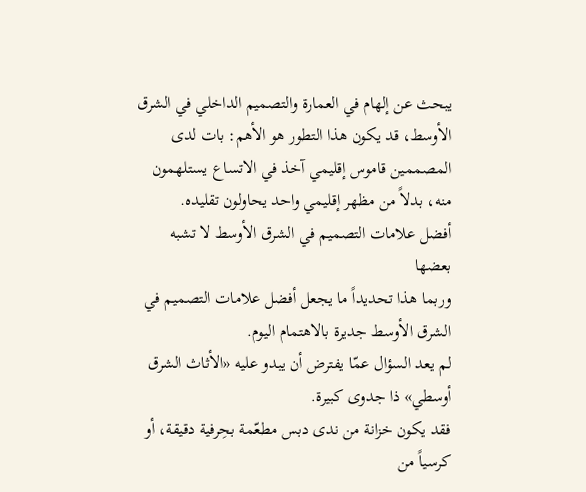يبحث عن إلهام في العمارة والتصميم الداخلي في الشرق الأوسط، قد يكون هذا التطور هو الأهم: بات لدى المصممين قاموس إقليمي آخذ في الاتساع يستلهمون منه، بدلاً من مظهر إقليمي واحد يحاولون تقليده.
أفضل علامات التصميم في الشرق الأوسط لا تشبه بعضها
وربما هذا تحديداً ما يجعل أفضل علامات التصميم في الشرق الأوسط جديرة بالاهتمام اليوم.
لم يعد السؤال عمّا يفترض أن يبدو عليه «الأثاث الشرق أوسطي» ذا جدوى كبيرة.
فقد يكون خزانة من ندى دبس مطعّمة بحِرفية دقيقة، أو كرسياً من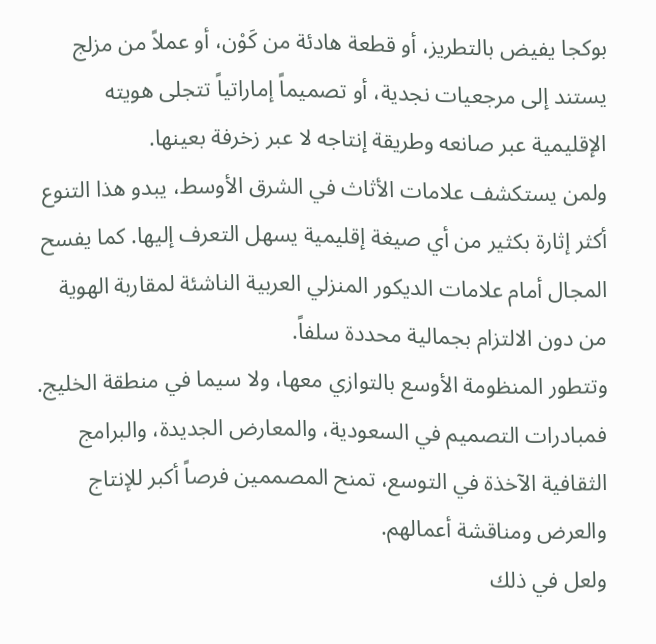بوكجا يفيض بالتطريز، أو قطعة هادئة من كَوْن، أو عملاً من مزلج يستند إلى مرجعيات نجدية، أو تصميماً إماراتياً تتجلى هويته الإقليمية عبر صانعه وطريقة إنتاجه لا عبر زخرفة بعينها.
ولمن يستكشف علامات الأثاث في الشرق الأوسط، يبدو هذا التنوع أكثر إثارة بكثير من أي صيغة إقليمية يسهل التعرف إليها. كما يفسح المجال أمام علامات الديكور المنزلي العربية الناشئة لمقاربة الهوية من دون الالتزام بجمالية محددة سلفاً.
وتتطور المنظومة الأوسع بالتوازي معها، ولا سيما في منطقة الخليج. فمبادرات التصميم في السعودية، والمعارض الجديدة، والبرامج الثقافية الآخذة في التوسع، تمنح المصممين فرصاً أكبر للإنتاج والعرض ومناقشة أعمالهم.
ولعل في ذلك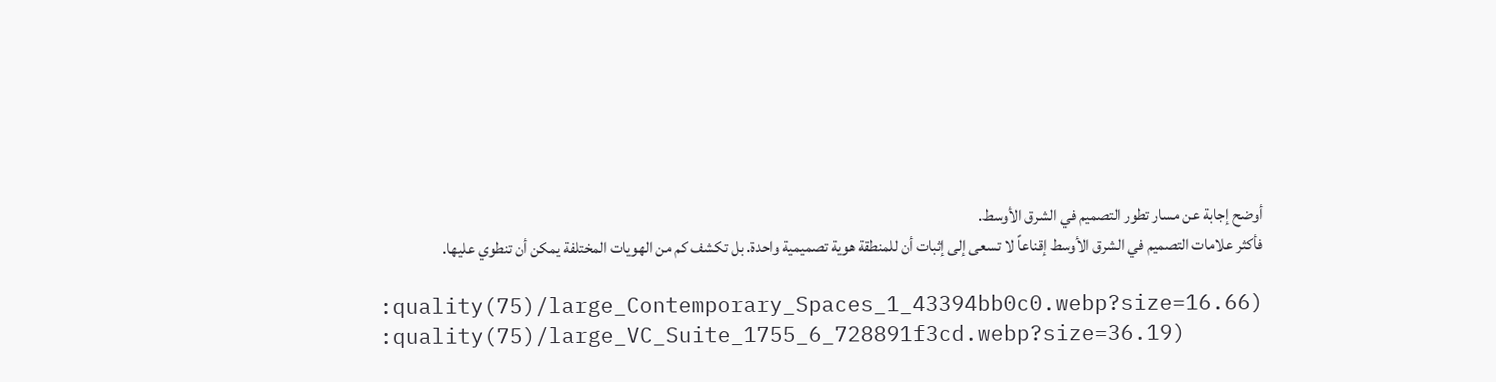أوضح إجابة عن مسار تطور التصميم في الشرق الأوسط.
فأكثر علامات التصميم في الشرق الأوسط إقناعاً لا تسعى إلى إثبات أن للمنطقة هوية تصميمية واحدة. بل تكشف كم من الهويات المختلفة يمكن أن تنطوي عليها.

:quality(75)/large_Contemporary_Spaces_1_43394bb0c0.webp?size=16.66)
:quality(75)/large_VC_Suite_1755_6_728891f3cd.webp?size=36.19)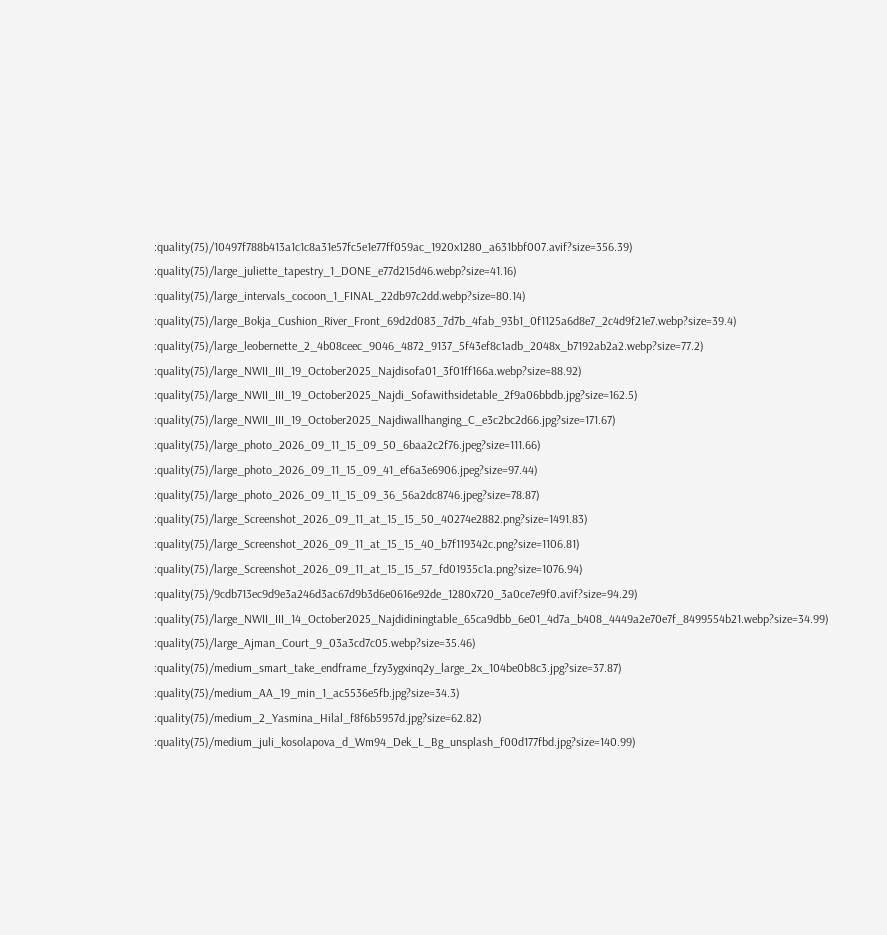:quality(75)/10497f788b413a1c1c8a31e57fc5e1e77ff059ac_1920x1280_a631bbf007.avif?size=356.39)
:quality(75)/large_juliette_tapestry_1_DONE_e77d215d46.webp?size=41.16)
:quality(75)/large_intervals_cocoon_1_FINAL_22db97c2dd.webp?size=80.14)
:quality(75)/large_Bokja_Cushion_River_Front_69d2d083_7d7b_4fab_93b1_0f1125a6d8e7_2c4d9f21e7.webp?size=39.4)
:quality(75)/large_leobernette_2_4b08ceec_9046_4872_9137_5f43ef8c1adb_2048x_b7192ab2a2.webp?size=77.2)
:quality(75)/large_NWII_III_19_October2025_Najdisofa01_3f01ff166a.webp?size=88.92)
:quality(75)/large_NWII_III_19_October2025_Najdi_Sofawithsidetable_2f9a06bbdb.jpg?size=162.5)
:quality(75)/large_NWII_III_19_October2025_Najdiwallhanging_C_e3c2bc2d66.jpg?size=171.67)
:quality(75)/large_photo_2026_09_11_15_09_50_6baa2c2f76.jpeg?size=111.66)
:quality(75)/large_photo_2026_09_11_15_09_41_ef6a3e6906.jpeg?size=97.44)
:quality(75)/large_photo_2026_09_11_15_09_36_56a2dc8746.jpeg?size=78.87)
:quality(75)/large_Screenshot_2026_09_11_at_15_15_50_40274e2882.png?size=1491.83)
:quality(75)/large_Screenshot_2026_09_11_at_15_15_40_b7f119342c.png?size=1106.81)
:quality(75)/large_Screenshot_2026_09_11_at_15_15_57_fd01935c1a.png?size=1076.94)
:quality(75)/9cdb713ec9d9e3a246d3ac67d9b3d6e0616e92de_1280x720_3a0ce7e9f0.avif?size=94.29)
:quality(75)/large_NWII_III_14_October2025_Najdidiningtable_65ca9dbb_6e01_4d7a_b408_4449a2e70e7f_8499554b21.webp?size=34.99)
:quality(75)/large_Ajman_Court_9_03a3cd7c05.webp?size=35.46)
:quality(75)/medium_smart_take_endframe_fzy3ygxinq2y_large_2x_104be0b8c3.jpg?size=37.87)
:quality(75)/medium_AA_19_min_1_ac5536e5fb.jpg?size=34.3)
:quality(75)/medium_2_Yasmina_Hilal_f8f6b5957d.jpg?size=62.82)
:quality(75)/medium_juli_kosolapova_d_Wm94_Dek_L_Bg_unsplash_f00d177fbd.jpg?size=140.99)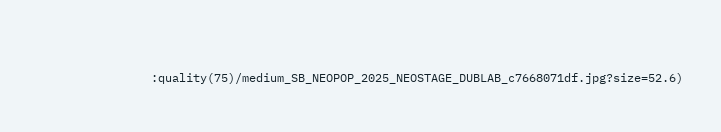:quality(75)/medium_SB_NEOPOP_2025_NEOSTAGE_DUBLAB_c7668071df.jpg?size=52.6)